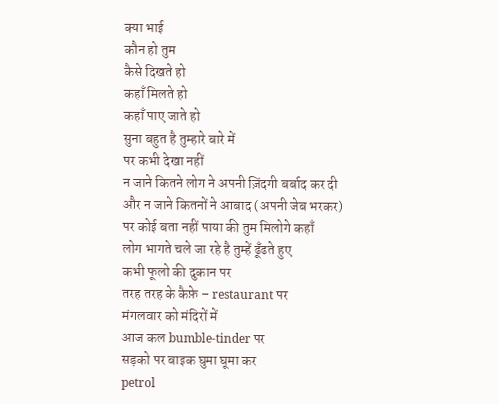क्या भाई
कौन हो तुम
कैसे दिखते हो
कहाँ मिलते हो
कहाँ पाए जाते हो
सुना बहुत है तुम्हारे बारे में
पर कभी देखा नहीं
न जाने कितने लोग ने अपनी ज़िंदगी बर्बाद कर दी
और न जाने कितनों ने आबाद (अपनी जेब भरकर)
पर कोई बता नहीं पाया की तुम मिलोगे कहाँ
लोग भागते चले जा रहे है तुम्हें ढूँढते हुए
कभी फूलो की दुकान पर
तरह तरह के कैफ़े – restaurant पर
मंगलवार को मंदिरों में
आज कल bumble-tinder पर
सड़को पर बाइक घुमा घूमा कर
petrol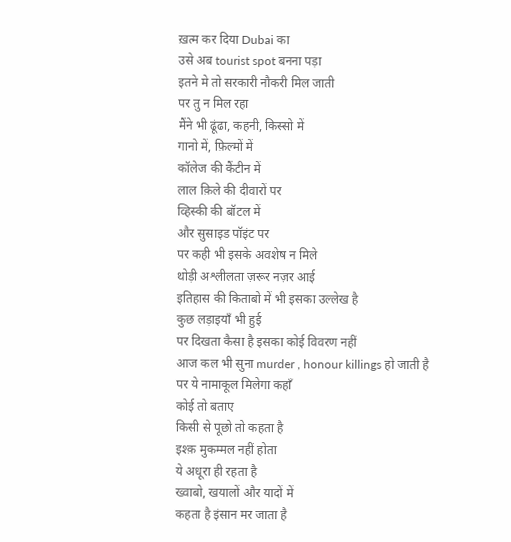ख़त्म कर दिया Dubai का
उसे अब tourist spot बनना पड़ा
इतने मे तो सरकारी नौकरी मिल जाती
पर तु न मिल रहा
मैंने भी ढूंढा, कहनी, किस्सो में
गानो में, फ़िल्मों में
कॉलेज की कैंटीन में
लाल क़िले की दीवारों पर
व्हिस्की की बॉटल में
और सुसाइड पॉइंट पर
पर कही भी इसके अवशेष न मिले
थोड़ी अश्लीलता ज़रूर नज़र आई
इतिहास की किताबो में भी इसका उल्लेख है
कुछ लड़ाइयाँ भी हुई
पर दिखता कैसा है इसका कोई विवरण नहीं
आज कल भी सुना murder , honour killings हो जाती है
पर ये नामाकूल मिलेगा कहाँ
कोई तो बताए
किसी से पूछो तो कहता है
इश्क़ मुकम्मल नहीं होता
ये अधूरा ही रहता है
ख्वाबो, खयालों और यादों में
कहता है इंसान मर जाता है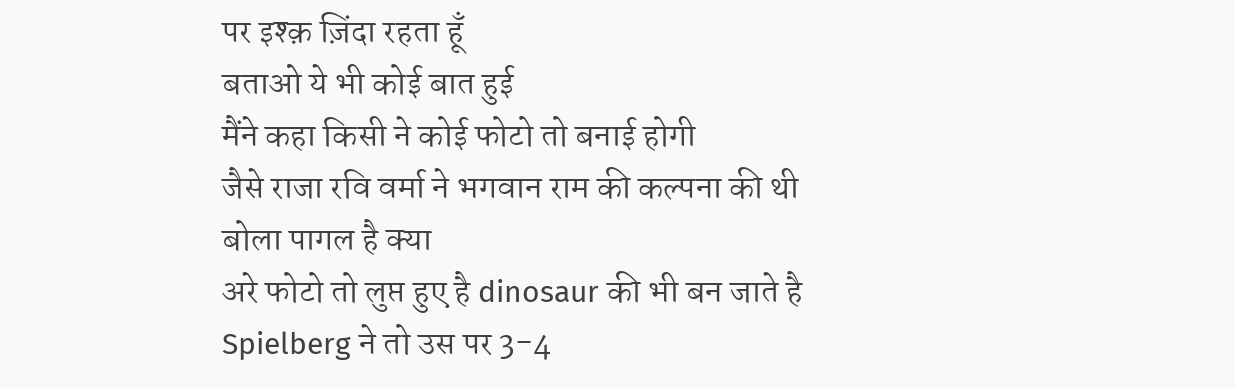पर इश्क़ ज़िंदा रहता हूँ
बताओ ये भी कोई बात हुई
मैंने कहा किसी ने कोई फोटो तो बनाई होगी
जैसे राजा रवि वर्मा ने भगवान राम की कल्पना की थी
बोला पागल है क्या
अरे फोटो तो लुप्त हुए है dinosaur की भी बन जाते है
Spielberg ने तो उस पर 3-4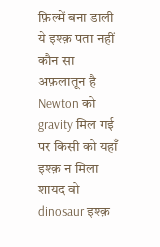फ़िल्में बना डाली
ये इश्क़ पता नहीं कौन सा अफ़लातून है
Newton को gravity मिल गई
पर किसी को यहाँ इश्क़ न मिला
शायद वो dinosaur इश्क़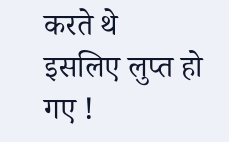करते थे
इसलिए लुप्त हो गए !